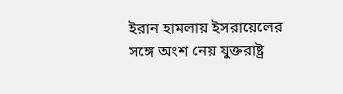ইরান হামলায় ইসরায়েলের সঙ্গে অংশ নেয় যুক্তরাষ্ট্র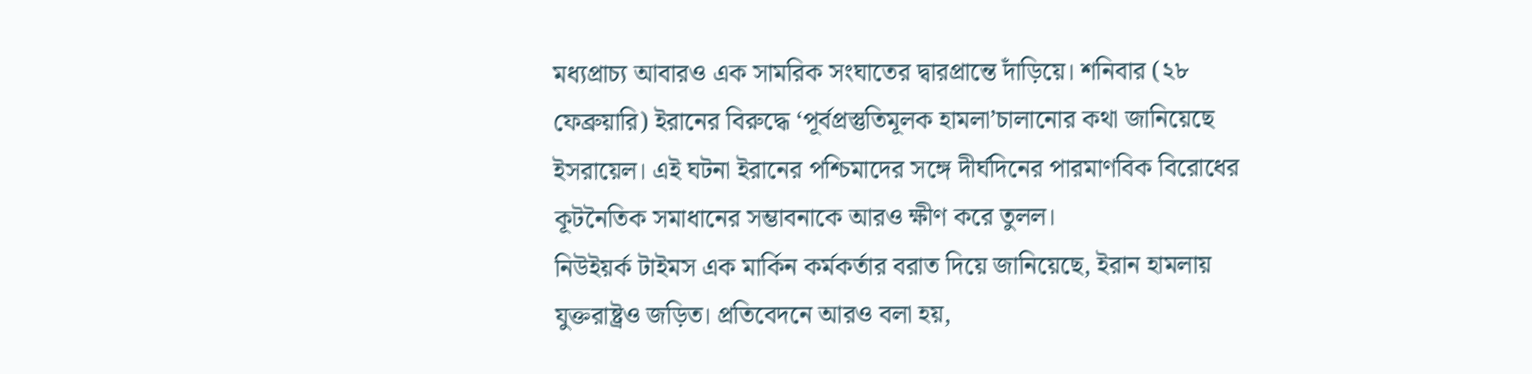মধ্যপ্রাচ্য আবারও এক সামরিক সংঘাতের দ্বারপ্রান্তে দাঁড়িয়ে। শনিবার (২৮ ফেব্রুয়ারি) ইরানের বিরুদ্ধে ‘পূর্বপ্রস্তুতিমূলক হামলা’চালানোর কথা জানিয়েছে ইসরায়েল। এই ঘটনা ইরানের পশ্চিমাদের সঙ্গে দীর্ঘদিনের পারমাণবিক বিরোধের কূটনৈতিক সমাধানের সম্ভাবনাকে আরও ক্ষীণ করে তুলল।
নিউইয়র্ক টাইমস এক মার্কিন কর্মকর্তার বরাত দিয়ে জানিয়েছে, ইরান হামলায় যুক্তরাষ্ট্রও জড়িত। প্রতিবেদনে আরও বলা হয়,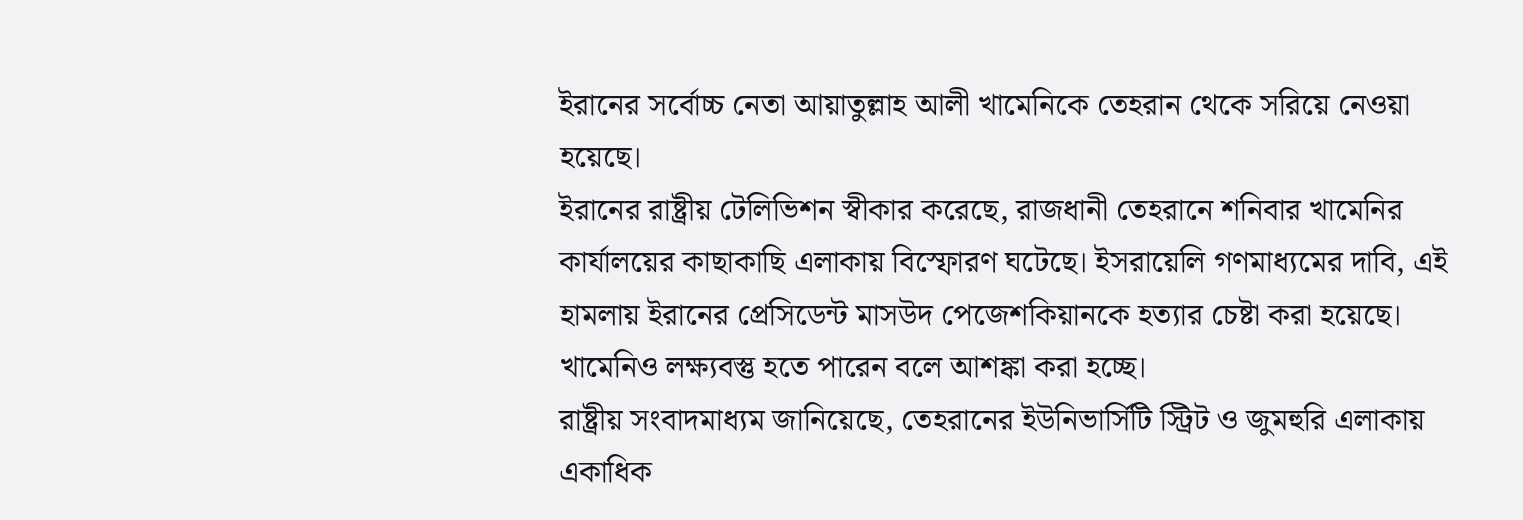ইরানের সর্বোচ্চ নেতা আয়াতুল্লাহ আলী খামেনিকে তেহরান থেকে সরিয়ে নেওয়া হয়েছে।
ইরানের রাষ্ট্রীয় টেলিভিশন স্বীকার করেছে, রাজধানী তেহরানে শনিবার খামেনির কার্যালয়ের কাছাকাছি এলাকায় বিস্ফোরণ ঘটেছে। ইসরায়েলি গণমাধ্যমের দাবি, এই হামলায় ইরানের প্রেসিডেন্ট মাসউদ পেজেশকিয়ানকে হত্যার চেষ্টা করা হয়েছে। খামেনিও লক্ষ্যবস্তু হতে পারেন বলে আশঙ্কা করা হচ্ছে।
রাষ্ট্রীয় সংবাদমাধ্যম জানিয়েছে, তেহরানের ইউনিভার্সিটি স্ট্রিট ও জুমহুরি এলাকায় একাধিক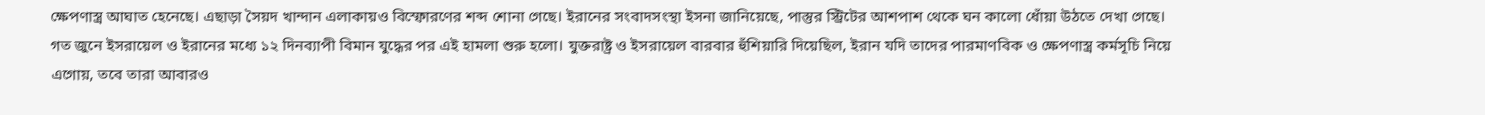ক্ষেপণাস্ত্র আঘাত হেনেছে। এছাড়া সৈয়দ খান্দান এলাকায়ও বিস্ফোরণের শব্দ শোনা গেছে। ইরানের সংবাদসংস্থা ইসনা জানিয়েছে, পাস্তুর স্ট্রিটের আশপাশ থেকে ঘন কালো ধোঁয়া উঠতে দেখা গেছে।
গত জুনে ইসরায়েল ও ইরানের মধ্যে ১২ দিনব্যাপী বিমান যুদ্ধের পর এই হামলা শুরু হলো। যুক্তরাষ্ট্র ও ইসরায়েল বারবার হুঁশিয়ারি দিয়েছিল, ইরান যদি তাদের পারমাণবিক ও ক্ষেপণাস্ত্র কর্মসূচি নিয়ে এগোয়, তবে তারা আবারও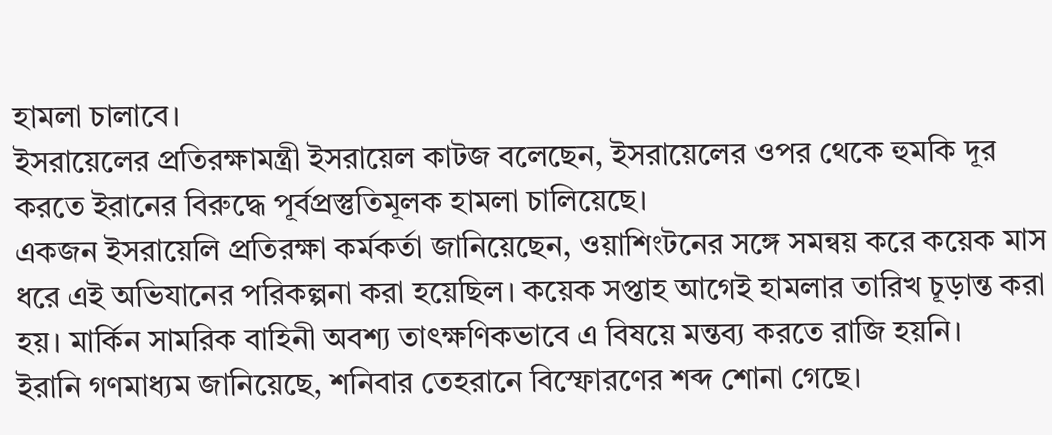হামলা চালাবে।
ইসরায়েলের প্রতিরক্ষামন্ত্রী ইসরায়েল কাটজ বলেছেন, ইসরায়েলের ওপর থেকে হুমকি দূর করতে ইরানের বিরুদ্ধে পূর্বপ্রস্তুতিমূলক হামলা চালিয়েছে।
একজন ইসরায়েলি প্রতিরক্ষা কর্মকর্তা জানিয়েছেন, ওয়াশিংটনের সঙ্গে সমন্বয় করে কয়েক মাস ধরে এই অভিযানের পরিকল্পনা করা হয়েছিল। কয়েক সপ্তাহ আগেই হামলার তারিখ চূড়ান্ত করা হয়। মার্কিন সামরিক বাহিনী অবশ্য তাৎক্ষণিকভাবে এ বিষয়ে মন্তব্য করতে রাজি হয়নি।
ইরানি গণমাধ্যম জানিয়েছে, শনিবার তেহরানে বিস্ফোরণের শব্দ শোনা গেছে।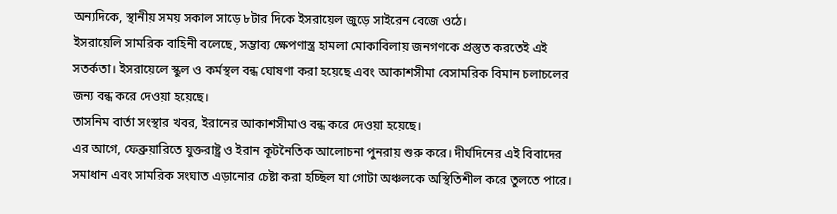অন্যদিকে, স্থানীয় সময় সকাল সাড়ে ৮টার দিকে ইসরায়েল জুড়ে সাইরেন বেজে ওঠে।
ইসরায়েলি সামরিক বাহিনী বলেছে, সম্ভাব্য ক্ষেপণাস্ত্র হামলা মোকাবিলায় জনগণকে প্রস্তুত করতেই এই সতর্কতা। ইসরায়েলে স্কুল ও কর্মস্থল বন্ধ ঘোষণা করা হয়েছে এবং আকাশসীমা বেসামরিক বিমান চলাচলের জন্য বন্ধ করে দেওয়া হয়েছে।
তাসনিম বার্তা সংস্থার খবর, ইরানের আকাশসীমাও বন্ধ করে দেওয়া হয়েছে।
এর আগে, ফেব্রুয়ারিতে যুক্তরাষ্ট্র ও ইরান কূটনৈতিক আলোচনা পুনরায় শুরু করে। দীর্ঘদিনের এই বিবাদের সমাধান এবং সামরিক সংঘাত এড়ানোর চেষ্টা করা হচ্ছিল যা গোটা অঞ্চলকে অস্থিতিশীল করে তুলতে পারে।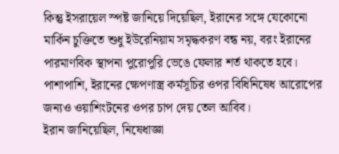কিন্তু ইসরায়েল স্পষ্ট জানিয়ে দিয়েছিল, ইরানের সঙ্গে যেকোনো মার্কিন চুক্তিতে শুধু ইউরেনিয়াম সমৃদ্ধকরণ বন্ধ নয়, বরং ইরানের পারমাণবিক স্থাপনা পুরোপুরি ভেঙে ফেলার শর্ত থাকতে হবে। পাশাপাশি, ইরানের ক্ষেপণাস্ত্র কর্মসূচির ওপর বিধিনিষেধ আরোপের জন্যও ওয়াশিংটনের ওপর চাপ দেয় তেল আবিব।
ইরান জানিয়েছিল, নিষেধাজ্ঞা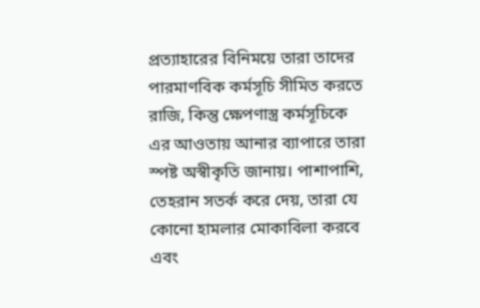প্রত্যাহারের বিনিময়ে তারা তাদের পারমাণবিক কর্মসূচি সীমিত করতে রাজি, কিন্তু ক্ষেপণাস্ত্র কর্মসূচিকে এর আওতায় আনার ব্যাপারে তারা স্পষ্ট অস্বীকৃতি জানায়। পাশাপাশি, তেহরান সতর্ক করে দেয়, তারা যে কোনো হামলার মোকাবিলা করবে এবং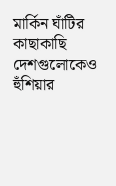মার্কিন ঘাঁটির কাছাকাছি দেশগুলোকেও হুঁশিয়ার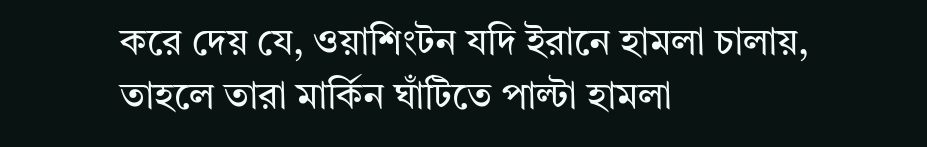করে দেয় যে, ওয়াশিংটন যদি ইরানে হামলা চালায়, তাহলে তারা মার্কিন ঘাঁটিতে পাল্টা হামলা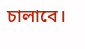চালাবে।